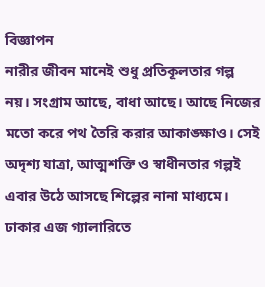বিজ্ঞাপন
নারীর জীবন মানেই শুধু প্রতিকূলতার গল্প নয়। সংগ্রাম আছে, বাধা আছে। আছে নিজের মতো করে পথ তৈরি করার আকাঙ্ক্ষাও। সেই অদৃশ্য যাত্রা, আত্মশক্তি ও স্বাধীনতার গল্পই এবার উঠে আসছে শিল্পের নানা মাধ্যমে।
ঢাকার এজ গ্যালারিতে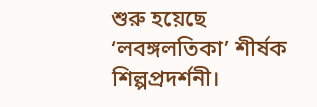শুরু হয়েছে ‘লবঙ্গলতিকা’ শীর্ষক শিল্পপ্রদর্শনী।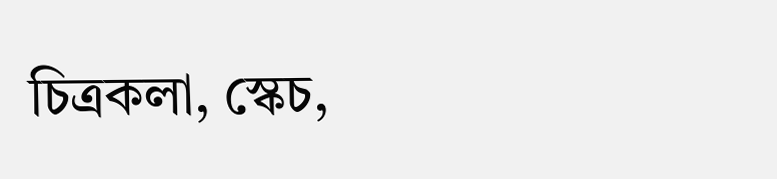চিত্রকলা, স্কেচ,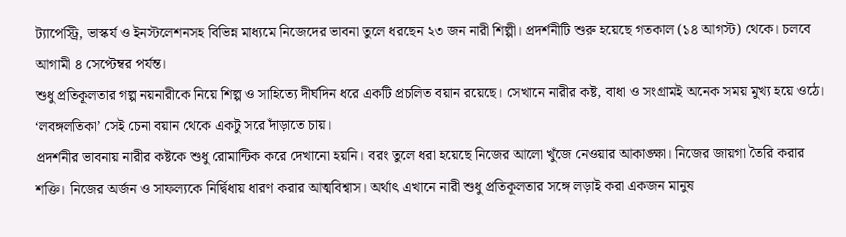ট্যাপেস্ট্রি, ভাস্কর্য ও ইনস্টলেশনসহ বিভিন্ন মাধ্যমে নিজেদের ভাবনা তুলে ধরছেন ২৩ জন নারী শিল্পী। প্রদর্শনীটি শুরু হয়েছে গতকাল (১৪ আগস্ট) থেকে। চলবে আগামী ৪ সেপ্টেম্বর পর্যন্ত।
শুধু প্রতিকূলতার গল্প নয়নারীকে নিয়ে শিল্প ও সাহিত্যে দীর্ঘদিন ধরে একটি প্রচলিত বয়ান রয়েছে। সেখানে নারীর কষ্ট, বাধা ও সংগ্রামই অনেক সময় মুখ্য হয়ে ওঠে। ‘লবঙ্গলতিকা’ সেই চেনা বয়ান থেকে একটু সরে দাঁড়াতে চায়।
প্রদর্শনীর ভাবনায় নারীর কষ্টকে শুধু রোমান্টিক করে দেখানো হয়নি। বরং তুলে ধরা হয়েছে নিজের আলো খুঁজে নেওয়ার আকাঙ্ক্ষা। নিজের জায়গা তৈরি করার শক্তি। নিজের অর্জন ও সাফল্যকে নির্দ্বিধায় ধারণ করার আত্মবিশ্বাস। অর্থাৎ এখানে নারী শুধু প্রতিকূলতার সঙ্গে লড়াই করা একজন মানুষ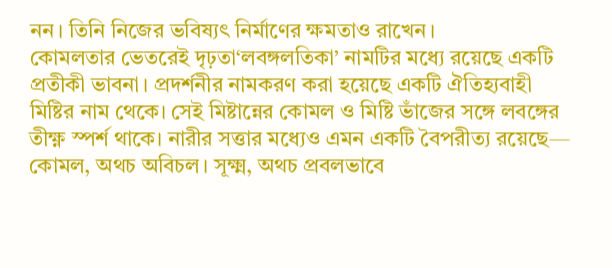নন। তিনি নিজের ভবিষ্যৎ নির্মাণের ক্ষমতাও রাখেন।
কোমলতার ভেতরেই দৃঢ়তা‘লবঙ্গলতিকা’ নামটির মধ্যে রয়েছে একটি প্রতীকী ভাবনা। প্রদর্শনীর নামকরণ করা হয়েছে একটি ঐতিহ্যবাহী মিষ্টির নাম থেকে। সেই মিষ্টান্নের কোমল ও মিষ্টি ভাঁজের সঙ্গে লবঙ্গের তীক্ষ্ণ স্পর্শ থাকে। নারীর সত্তার মধ্যেও এমন একটি বৈপরীত্য রয়েছে— কোমল, অথচ অবিচল। সূক্ষ্ম, অথচ প্রবলভাবে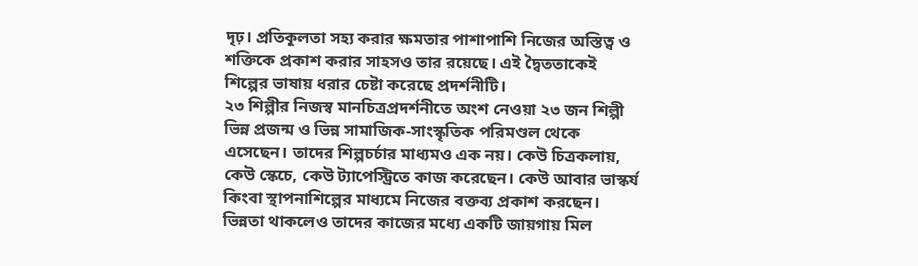দৃঢ়। প্রতিকূলতা সহ্য করার ক্ষমতার পাশাপাশি নিজের অস্তিত্ব ও শক্তিকে প্রকাশ করার সাহসও তার রয়েছে। এই দ্বৈততাকেই শিল্পের ভাষায় ধরার চেষ্টা করেছে প্রদর্শনীটি।
২৩ শিল্পীর নিজস্ব মানচিত্রপ্রদর্শনীতে অংশ নেওয়া ২৩ জন শিল্পী ভিন্ন প্রজন্ম ও ভিন্ন সামাজিক-সাংস্কৃতিক পরিমণ্ডল থেকে এসেছেন। তাদের শিল্পচর্চার মাধ্যমও এক নয়। কেউ চিত্রকলায়, কেউ স্কেচে, কেউ ট্যাপেস্ট্রিতে কাজ করেছেন। কেউ আবার ভাস্কর্য কিংবা স্থাপনাশিল্পের মাধ্যমে নিজের বক্তব্য প্রকাশ করছেন।
ভিন্নতা থাকলেও তাদের কাজের মধ্যে একটি জায়গায় মিল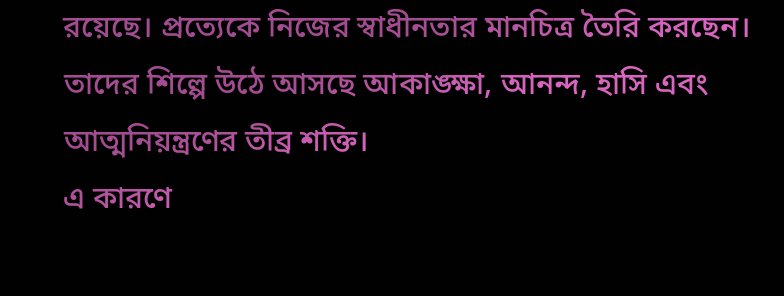রয়েছে। প্রত্যেকে নিজের স্বাধীনতার মানচিত্র তৈরি করছেন। তাদের শিল্পে উঠে আসছে আকাঙ্ক্ষা, আনন্দ, হাসি এবং আত্মনিয়ন্ত্রণের তীব্র শক্তি।
এ কারণে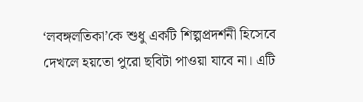‘লবঙ্গলতিকা’কে শুধু একটি শিল্পপ্রদর্শনী হিসেবে দেখলে হয়তো পুরো ছবিটা পাওয়া যাবে না। এটি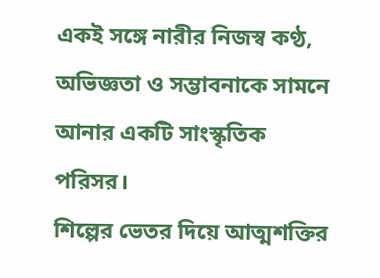একই সঙ্গে নারীর নিজস্ব কণ্ঠ, অভিজ্ঞতা ও সম্ভাবনাকে সামনে আনার একটি সাংস্কৃতিক পরিসর।
শিল্পের ভেতর দিয়ে আত্মশক্তির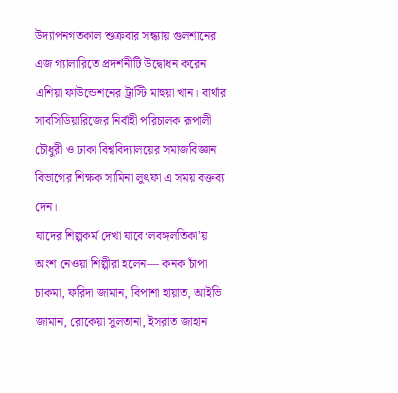উদ্যাপনগতকাল শুক্রবার সন্ধ্যায় গুলশানের এজ গ্যালারিতে প্রদর্শনীটি উদ্বোধন করেন এশিয়া ফাউন্ডেশনের ট্রাস্টি মাহুয়া খান। বার্থার সাবসিডিয়ারিজের নির্বাহী পরিচালক রূপালী চৌধুরী ও ঢাকা বিশ্ববিদ্যালয়ের সমাজবিজ্ঞান বিভাগের শিক্ষক সামিনা লুৎফা এ সময় বক্তব্য দেন।
যাদের শিল্পকর্ম দেখা যাবে‘লবঙ্গলতিকা’য় অংশ নেওয়া শিল্পীরা হলেন— কনক চাঁপা চাকমা, ফরিদা জামান, বিপাশা হায়াত, আইভি জামান, রোকেয়া সুলতানা, ইসরাত জাহান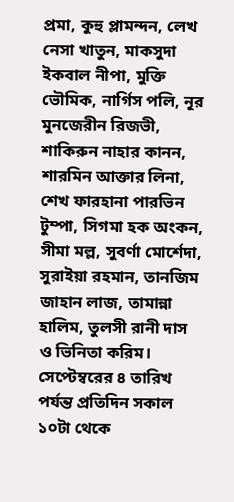প্রমা, কুহু প্লামন্দন, লেখ নেসা খাতুন, মাকসুদা ইকবাল নীপা, মুক্তি ভৌমিক, নার্গিস পলি, নূর মুনজেরীন রিজভী, শাকিরুন নাহার কানন, শারমিন আক্তার লিনা, শেখ ফারহানা পারভিন টুম্পা, সিগমা হক অংকন, সীমা মল্ল, সুবর্ণা মোর্শেদা, সুরাইয়া রহমান, তানজিম জাহান লাজ, তামান্না হালিম, তুলসী রানী দাস ও ভিনিতা করিম।
সেপ্টেম্বরের ৪ তারিখ পর্যন্ত প্রতিদিন সকাল ১০টা থেকে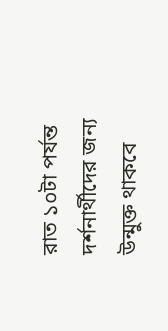রাত ১০টা পর্যন্ত দর্শনার্থীদের জন্য উন্মুক্ত থাকবে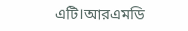এটি।আরএমডি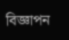বিজ্ঞাপন